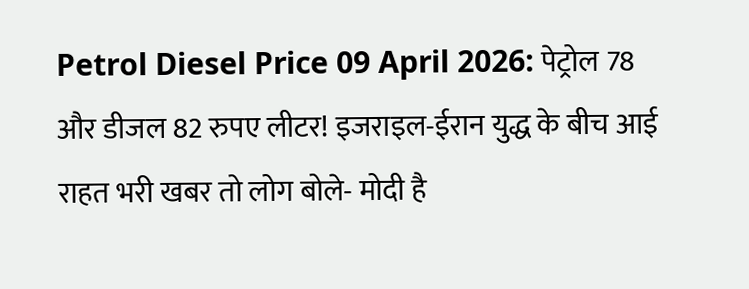Petrol Diesel Price 09 April 2026: पेट्रोल 78 और डीजल 82 रुपए लीटर! इजराइल-ईरान युद्ध के बीच आई राहत भरी खबर तो लोग बोले- मोदी है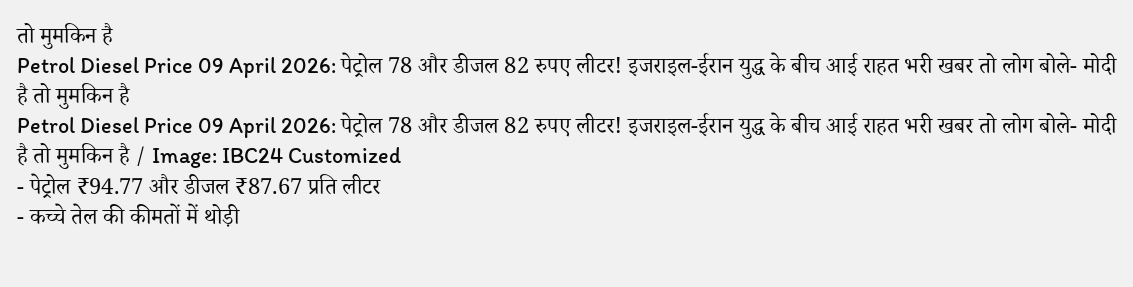तो मुमकिन है
Petrol Diesel Price 09 April 2026: पेट्रोल 78 और डीजल 82 रुपए लीटर! इजराइल-ईरान युद्ध के बीच आई राहत भरी खबर तो लोग बोले- मोदी है तो मुमकिन है
Petrol Diesel Price 09 April 2026: पेट्रोल 78 और डीजल 82 रुपए लीटर! इजराइल-ईरान युद्ध के बीच आई राहत भरी खबर तो लोग बोले- मोदी है तो मुमकिन है / Image: IBC24 Customized
- पेट्रोल ₹94.77 और डीजल ₹87.67 प्रति लीटर
- कच्चे तेल की कीमतों में थोड़ी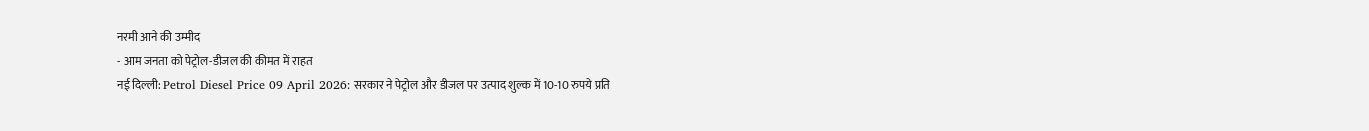नरमी आने की उम्मीद
- आम जनता को पेट्रोल-डीजल की कीमत में राहत
नई दिल्ली: Petrol Diesel Price 09 April 2026: सरकार ने पेट्रोल और डीजल पर उत्पाद शुल्क में 10-10 रुपये प्रति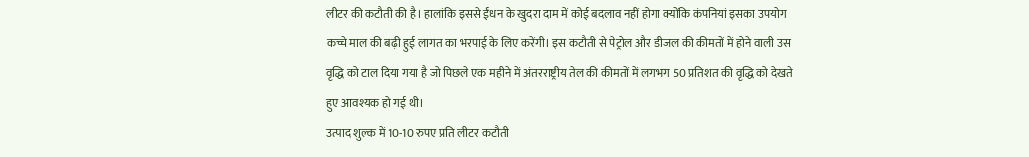लीटर की कटौती की है। हालांकि इससे ईंधन के खुदरा दाम में कोई बदलाव नहीं होगा क्योंकि कंपनियां इसका उपयोग कच्चे माल की बढ़ी हुई लागत का भरपाई के लिए करेंगी। इस कटौती से पेट्रोल और डीजल की कीमतों में होने वाली उस वृद्धि को टाल दिया गया है जो पिछले एक महीने में अंतरराष्ट्रीय तेल की कीमतों में लगभग 50 प्रतिशत की वृद्धि को देखते हुए आवश्यक हो गई थी।
उत्पाद शुल्क में 10-10 रुपए प्रति लीटर कटौती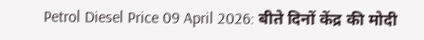Petrol Diesel Price 09 April 2026: बीते दिनों केंद्र की मोदी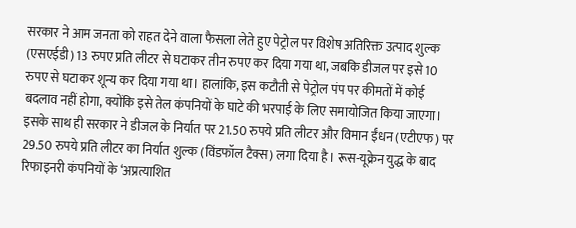सरकार ने आम जनता को राहत देने वाला फैसला लेते हुए पेट्रोल पर विशेष अतिरिक्त उत्पाद शुल्क (एसएईडी) 13 रुपए प्रति लीटर से घटाकर तीन रुपए कर दिया गया था, जबकि डीजल पर इसे 10 रुपए से घटाकर शून्य कर दिया गया था। हालांकि, इस कटौती से पेट्रोल पंप पर कीमतों में कोई बदलाव नहीं होगा, क्योंकि इसे तेल कंपनियों के घाटे की भरपाई के लिए समायोजित किया जाएगा। इसके साथ ही सरकार ने डीजल के निर्यात पर 21.50 रुपये प्रति लीटर और विमान ईंधन (एटीएफ) पर 29.50 रुपये प्रति लीटर का निर्यात शुल्क (विंडफॉल टैक्स) लगा दिया है। रूस-यूक्रेन युद्ध के बाद रिफाइनरी कंपनियों के ‘अप्रत्याशित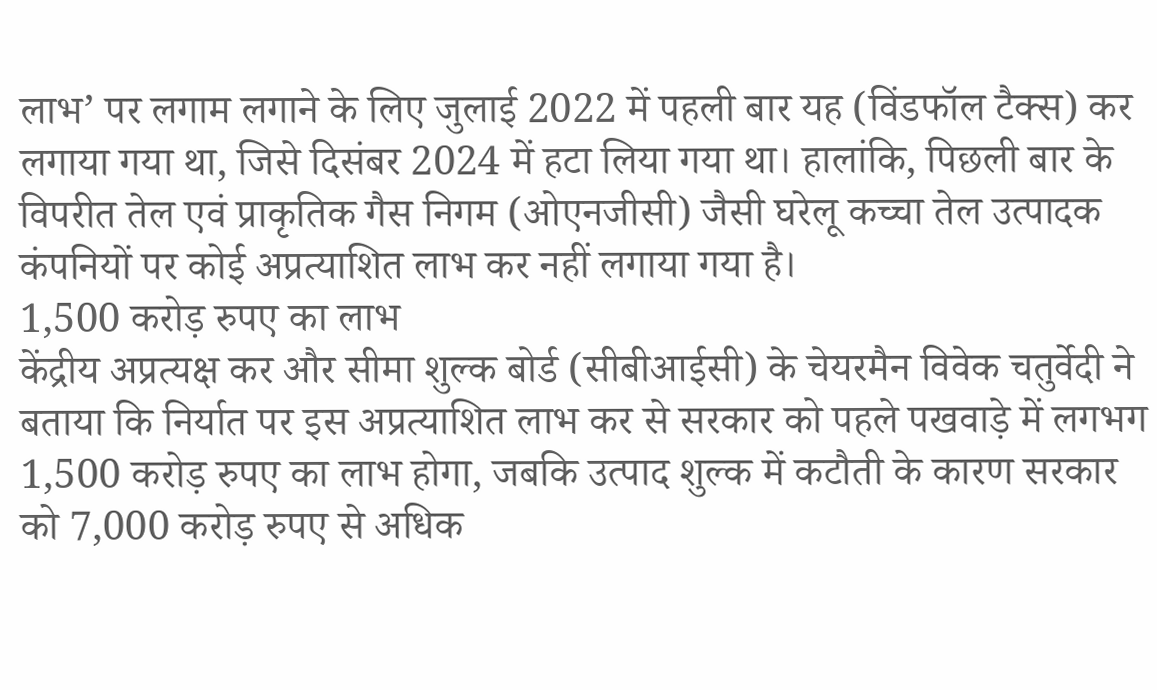लाभ’ पर लगाम लगाने के लिए जुलाई 2022 में पहली बार यह (विंडफॉल टैक्स) कर लगाया गया था, जिसे दिसंबर 2024 में हटा लिया गया था। हालांकि, पिछली बार के विपरीत तेल एवं प्राकृतिक गैस निगम (ओएनजीसी) जैसी घरेलू कच्चा तेल उत्पादक कंपनियों पर कोई अप्रत्याशित लाभ कर नहीं लगाया गया है।
1,500 करोड़ रुपए का लाभ
केंद्रीय अप्रत्यक्ष कर और सीमा शुल्क बोर्ड (सीबीआईसी) के चेयरमैन विवेक चतुर्वेदी ने बताया कि निर्यात पर इस अप्रत्याशित लाभ कर से सरकार को पहले पखवाड़े में लगभग 1,500 करोड़ रुपए का लाभ होगा, जबकि उत्पाद शुल्क में कटौती के कारण सरकार को 7,000 करोड़ रुपए से अधिक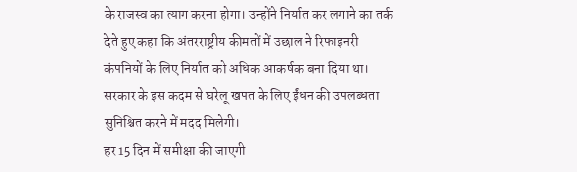के राजस्व का त्याग करना होगा। उन्होंने निर्यात कर लगाने का तर्क देते हुए कहा कि अंतरराष्ट्रीय कीमतों में उछाल ने रिफाइनरी कंपनियों के लिए निर्यात को अधिक आकर्षक बना दिया था। सरकार के इस कदम से घरेलू खपत के लिए ईंधन की उपलब्धता सुनिश्चित करने में मदद मिलेगी।
हर 15 दिन में समीक्षा की जाएगी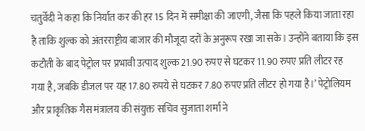चतुर्वेदी ने कहा कि निर्यात कर की हर 15 दिन में समीक्षा की जाएगी, जैसा कि पहले किया जाता रहा है ताकि शुल्क को अंतरराष्ट्रीय बाजार की मौजूदा दरों के अनुरूप रखा जा सके। उन्होंने बताया कि इस कटौती के बाद पेट्रोल पर प्रभावी उत्पाद शुल्क 21.90 रुपए से घटकर 11.90 रुपए प्रति लीटर रह गया है, जबकि डीजल पर यह 17.80 रुपये से घटकर 7.80 रुपए प्रति लीटर हो गया है।’ पेट्रोलियम और प्राकृतिक गैस मंत्रालय की संयुक्त सचिव सुजाता शर्मा ने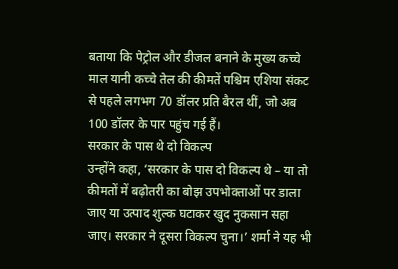बताया कि पेट्रोल और डीजल बनाने के मुख्य कच्चे माल यानी कच्चे तेल की कीमतें पश्चिम एशिया संकट से पहले लगभग 70 डॉलर प्रति बैरल थीं, जो अब 100 डॉलर के पार पहुंच गई हैं।
सरकार के पास थे दो विकल्प
उन्होंने कहा, ‘सरकार के पास दो विकल्प थे – या तो कीमतों में बढ़ोतरी का बोझ उपभोक्ताओं पर डाला जाए या उत्पाद शुल्क घटाकर खुद नुकसान सहा जाए। सरकार ने दूसरा विकल्प चुना।’ शर्मा ने यह भी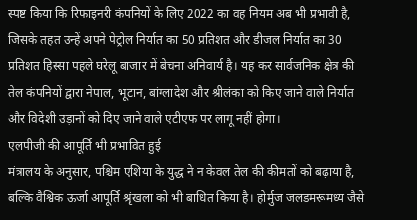स्पष्ट किया कि रिफाइनरी कंपनियों के लिए 2022 का वह नियम अब भी प्रभावी है, जिसके तहत उन्हें अपने पेट्रोल निर्यात का 50 प्रतिशत और डीजल निर्यात का 30 प्रतिशत हिस्सा पहले घरेलू बाजार में बेचना अनिवार्य है। यह कर सार्वजनिक क्षेत्र की तेल कंपनियों द्वारा नेपाल, भूटान, बांग्लादेश और श्रीलंका को किए जाने वाले निर्यात और विदेशी उड़ानों को दिए जाने वाले एटीएफ पर लागू नहीं होगा।
एलपीजी की आपूर्ति भी प्रभावित हुई
मंत्रालय के अनुसार, पश्चिम एशिया के युद्ध ने न केवल तेल की कीमतों को बढ़ाया है, बल्कि वैश्विक ऊर्जा आपूर्ति श्रृंखला को भी बाधित किया है। होर्मुज जलडमरूमध्य जैसे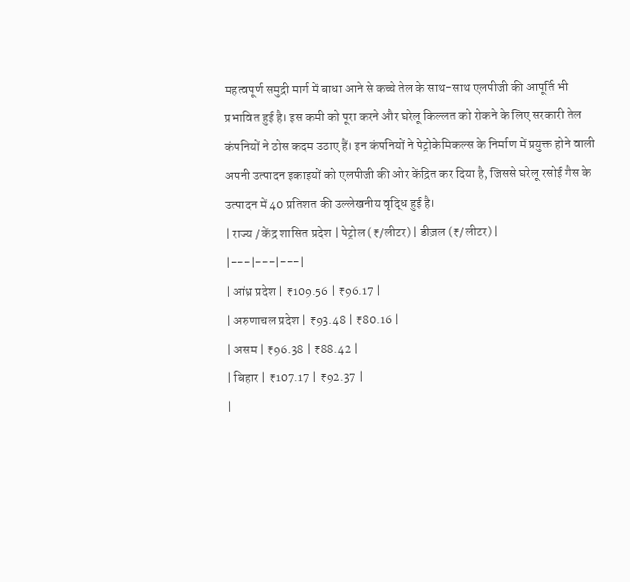महत्वपूर्ण समुद्री मार्ग में बाधा आने से कच्चे तेल के साथ-साथ एलपीजी की आपूर्ति भी प्रभावित हुई है। इस कमी को पूरा करने और घरेलू किल्लत को रोकने के लिए सरकारी तेल कंपनियों ने ठोस कदम उठाए हैं। इन कंपनियों ने पेट्रोकेमिकल्स के निर्माण में प्रयुक्त होने वाली अपनी उत्पादन इकाइयों को एलपीजी की ओर केंद्रित कर दिया है, जिससे घरेलू रसोई गैस के उत्पादन में 40 प्रतिशत की उल्लेखनीय वृद्धि हुई है।
| राज्य / केंद्र शासित प्रदेश | पेट्रोल (₹/लीटर) | डीज़ल (₹/लीटर) |
|---|---|---|
| आंध्र प्रदेश | ₹109.56 | ₹96.17 |
| अरुणाचल प्रदेश | ₹93.48 | ₹80.16 |
| असम | ₹96.38 | ₹88.42 |
| बिहार | ₹107.17 | ₹92.37 |
|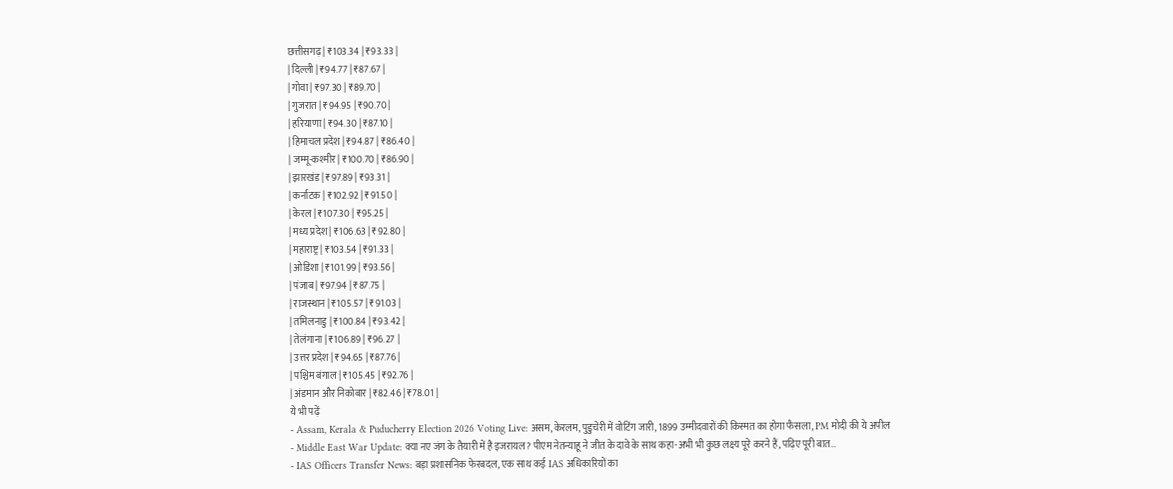छत्तीसगढ़ | ₹103.34 | ₹93.33 |
| दिल्ली | ₹94.77 | ₹87.67 |
| गोवा | ₹97.30 | ₹89.70 |
| गुजरात | ₹94.95 | ₹90.70 |
| हरियाणा | ₹94.30 | ₹87.10 |
| हिमाचल प्रदेश | ₹94.87 | ₹86.40 |
| जम्मू-कश्मीर | ₹100.70 | ₹86.90 |
| झारखंड | ₹97.89 | ₹93.31 |
| कर्नाटक | ₹102.92 | ₹91.50 |
| केरल | ₹107.30 | ₹95.25 |
| मध्य प्रदेश | ₹106.63 | ₹92.80 |
| महाराष्ट्र | ₹103.54 | ₹91.33 |
| ओडिशा | ₹101.99 | ₹93.56 |
| पंजाब | ₹97.94 | ₹87.75 |
| राजस्थान | ₹105.57 | ₹91.03 |
| तमिलनाडु | ₹100.84 | ₹93.42 |
| तेलंगाना | ₹106.89 | ₹96.27 |
| उत्तर प्रदेश | ₹94.65 | ₹87.76 |
| पश्चिम बंगाल | ₹105.45 | ₹92.76 |
| अंडमान और निकोबार | ₹82.46 | ₹78.01 |
ये भी पढ़ें
- Assam, Kerala & Puducherry Election 2026 Voting Live: असम, केरलम, पुडुचेरी में वोटिंग जारी, 1899 उम्मीदवारों की किस्मत का होगा फैसला, PM मोदी की ये अपील
- Middle East War Update: क्या नए जंग के तैयारी में है इजरायल? पीएम नेतन्याहू ने जीत के दावे के साथ कहा-अभी भी कुछ लक्ष्य पूरे करने हैं, पढ़िए पूरी बात…
- IAS Officers Transfer News: बड़ा प्रशासनिक फेरबदल, एक साथ कई IAS अधिकारियों का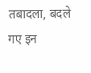तबादला, बदले गए इन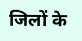जिलों के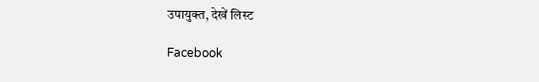उपायुक्त, देखें लिस्ट

Facebook